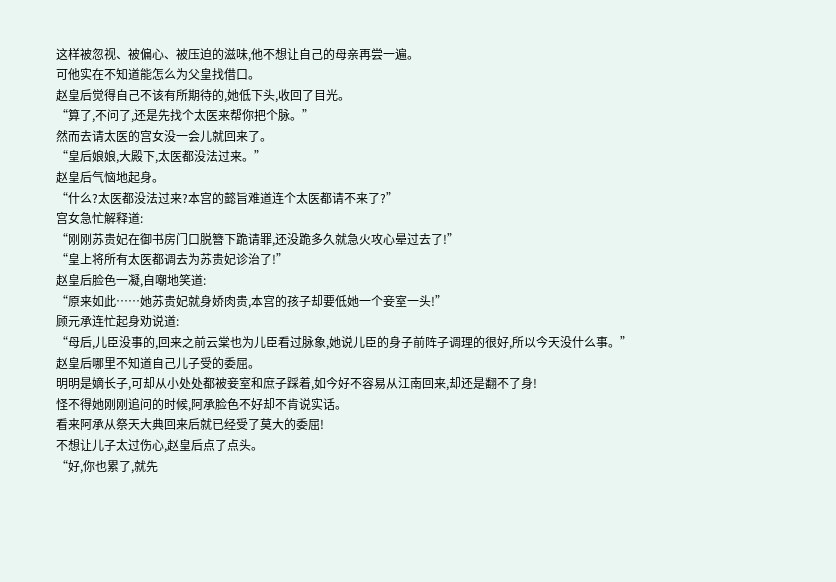这样被忽视、被偏心、被压迫的滋味,他不想让自己的母亲再尝一遍。
可他实在不知道能怎么为父皇找借口。
赵皇后觉得自己不该有所期待的,她低下头,收回了目光。
“算了,不问了,还是先找个太医来帮你把个脉。”
然而去请太医的宫女没一会儿就回来了。
“皇后娘娘,大殿下,太医都没法过来。”
赵皇后气恼地起身。
“什么?太医都没法过来?本宫的懿旨难道连个太医都请不来了?”
宫女急忙解释道:
“刚刚苏贵妃在御书房门口脱簪下跪请罪,还没跪多久就急火攻心晕过去了!”
“皇上将所有太医都调去为苏贵妃诊治了!”
赵皇后脸色一凝,自嘲地笑道:
“原来如此……她苏贵妃就身娇肉贵,本宫的孩子却要低她一个妾室一头!”
顾元承连忙起身劝说道:
“母后,儿臣没事的,回来之前云棠也为儿臣看过脉象,她说儿臣的身子前阵子调理的很好,所以今天没什么事。”
赵皇后哪里不知道自己儿子受的委屈。
明明是嫡长子,可却从小处处都被妾室和庶子踩着,如今好不容易从江南回来,却还是翻不了身!
怪不得她刚刚追问的时候,阿承脸色不好却不肯说实话。
看来阿承从祭天大典回来后就已经受了莫大的委屈!
不想让儿子太过伤心,赵皇后点了点头。
“好,你也累了,就先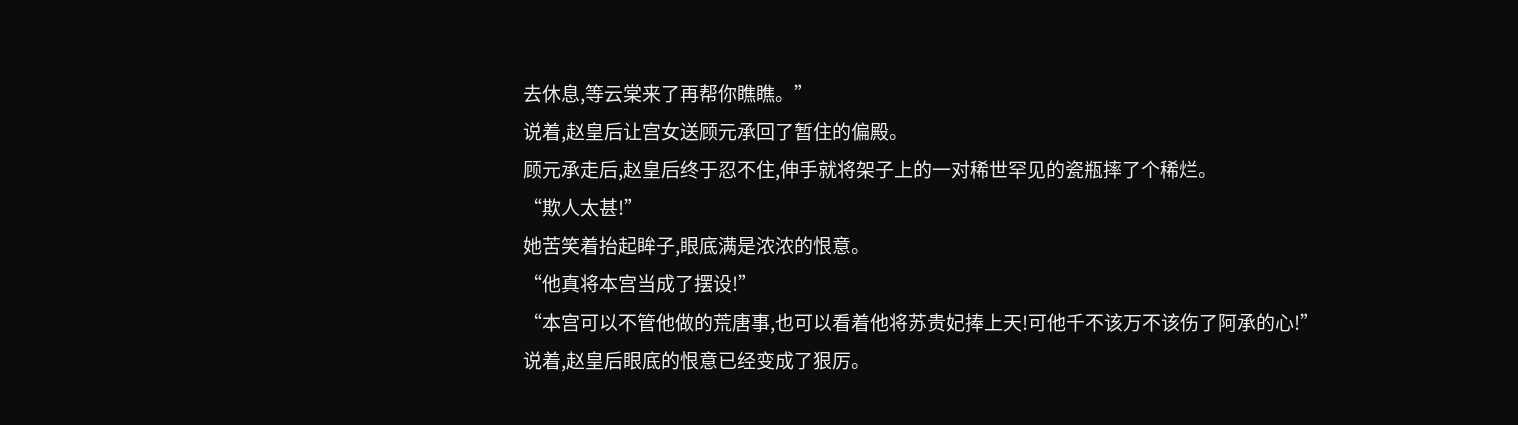去休息,等云棠来了再帮你瞧瞧。”
说着,赵皇后让宫女送顾元承回了暂住的偏殿。
顾元承走后,赵皇后终于忍不住,伸手就将架子上的一对稀世罕见的瓷瓶摔了个稀烂。
“欺人太甚!”
她苦笑着抬起眸子,眼底满是浓浓的恨意。
“他真将本宫当成了摆设!”
“本宫可以不管他做的荒唐事,也可以看着他将苏贵妃捧上天!可他千不该万不该伤了阿承的心!”
说着,赵皇后眼底的恨意已经变成了狠厉。